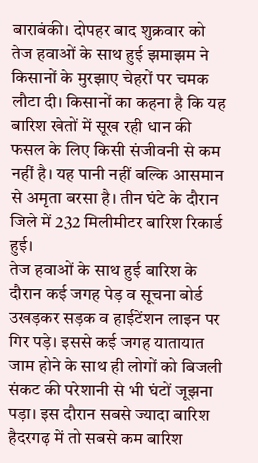बाराबंकी। दोपहर बाद शुक्रवार को तेज हवाओं के साथ हुई झमाझम ने किसानों के मुरझाए चेहरों पर चमक लौटा दी। किसानों का कहना है कि यह बारिश खेतों में सूख रही धान की फसल के लिए किसी संजीवनी से कम नहीं है। यह पानी नहीं बल्कि आसमान से अमृता बरसा है। तीन घंटे के दौरान जिले में 232 मिलीमीटर बारिश रिकार्ड हुई।
तेज हवाओं के साथ हुई बारिश के दौरान कई जगह पेड़ व सूचना बोर्ड उखड़कर सड़क व हाईटेंशन लाइन पर गिर पड़े। इससे कई जगह यातायात जाम होने के साथ ही लोगों को बिजली संकट की परेशानी से भी घंटों जूझना पड़ा। इस दौरान सबसे ज्यादा बारिश हैदरगढ़ में तो सबसे कम बारिश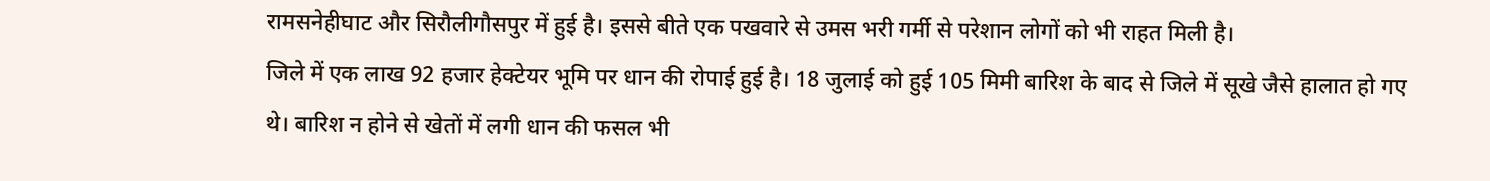रामसनेहीघाट और सिरौलीगौसपुर में हुई है। इससे बीते एक पखवारे से उमस भरी गर्मी से परेशान लोगों को भी राहत मिली है।
जिले में एक लाख 92 हजार हेक्टेयर भूमि पर धान की रोपाई हुई है। 18 जुलाई को हुई 105 मिमी बारिश के बाद से जिले में सूखे जैसे हालात हो गए थे। बारिश न होने से खेतों में लगी धान की फसल भी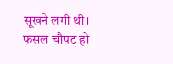सूखने लगी थी। फसल चौपट हो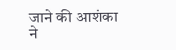जाने की आशंका ने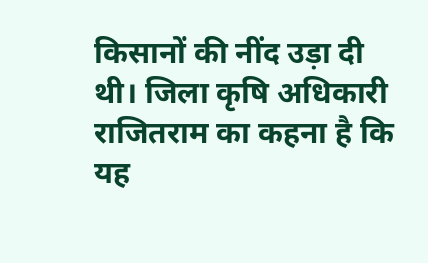किसानों की नींद उड़ा दी थी। जिला कृषि अधिकारी राजितराम का कहना है कि यह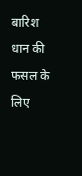बारिश धान की फसल के लिए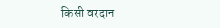किसी वरदान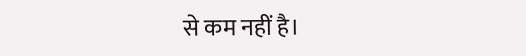से कम नहीं है।